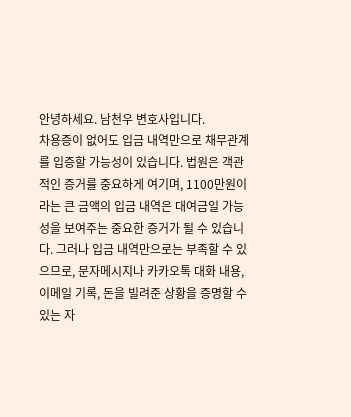안녕하세요. 남천우 변호사입니다.
차용증이 없어도 입금 내역만으로 채무관계를 입증할 가능성이 있습니다. 법원은 객관적인 증거를 중요하게 여기며, 1100만원이라는 큰 금액의 입금 내역은 대여금일 가능성을 보여주는 중요한 증거가 될 수 있습니다. 그러나 입금 내역만으로는 부족할 수 있으므로, 문자메시지나 카카오톡 대화 내용, 이메일 기록, 돈을 빌려준 상황을 증명할 수 있는 자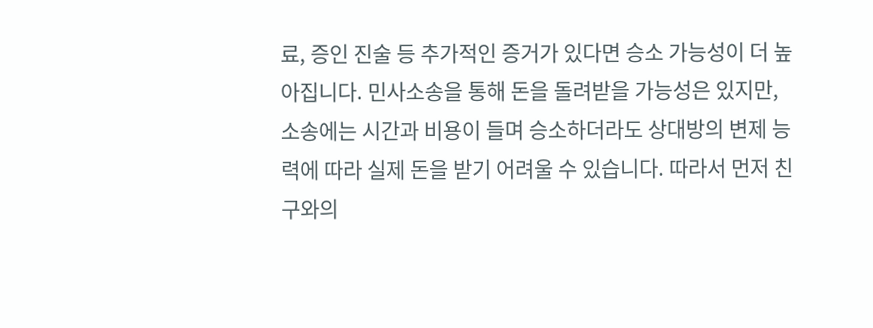료, 증인 진술 등 추가적인 증거가 있다면 승소 가능성이 더 높아집니다. 민사소송을 통해 돈을 돌려받을 가능성은 있지만, 소송에는 시간과 비용이 들며 승소하더라도 상대방의 변제 능력에 따라 실제 돈을 받기 어려울 수 있습니다. 따라서 먼저 친구와의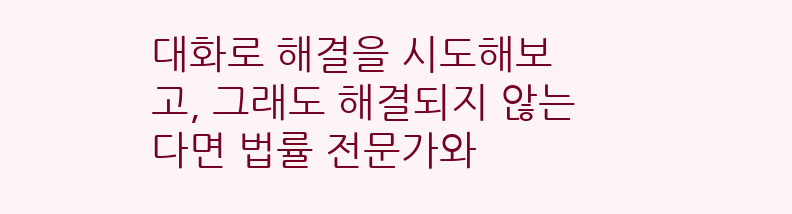대화로 해결을 시도해보고, 그래도 해결되지 않는다면 법률 전문가와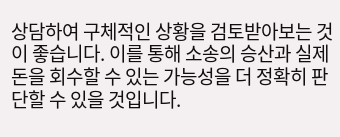상담하여 구체적인 상황을 검토받아보는 것이 좋습니다. 이를 통해 소송의 승산과 실제 돈을 회수할 수 있는 가능성을 더 정확히 판단할 수 있을 것입니다.